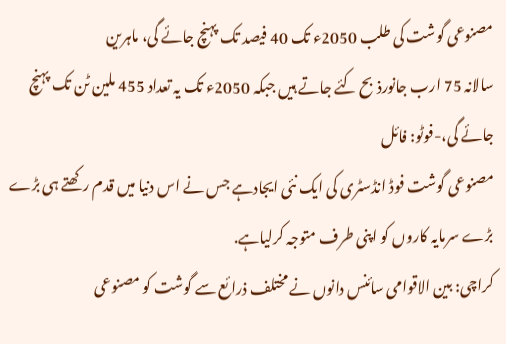مصنوعی گوشت کی طلب 2050ء تک 40 فیصد تک پہنچ جائے گی، ماہرین
سالانہ 75 ارب جانورذبح کئے جاتے ہیں جبکہ 2050ء تک یہ تعداد 455 ملین ٹن تک پہنچ جائے گی،-فوٹو: فائل
مصنوعی گوشت فوڈ انڈسٹری کی ایک نئی ایجادہے جس نے اس دنیا میں قدم رکھتے ہی بڑے بڑے سرمایہ کاروں کو اپنی طرف متوجہ کرلیاہے.
کراچی: بین الاقوامی سائنس دانوں نے مختلف ذرائع سے گوشت کو مصنوعی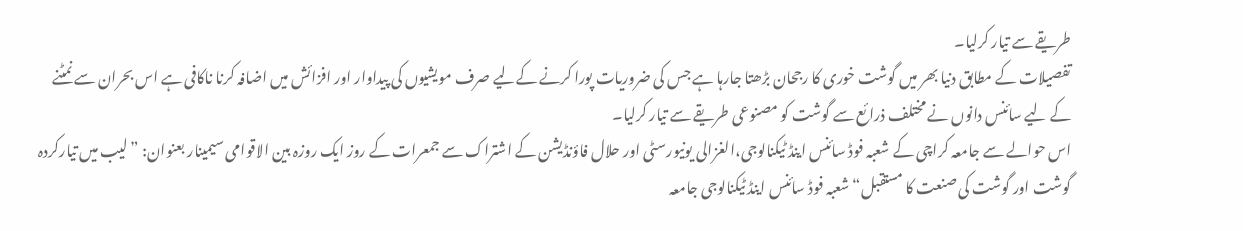طریقے سے تیار کرلیا۔
تفصیلات کے مطابق دنیا بھر میں گوشت خوری کا رجحان بڑھتا جارہا ہے جس کی ضروریات پورا کرنے کےلیے صرف مویشیوں کی پیداوار اور افزائش میں اضافہ کرنا ناکافی ہے اس بحران سے نمٹنے کے لیے سائنس دانوں نے مختلف ذرائع سے گوشت کو مصنوعی طریقے سے تیار کرلیا۔
اس حوالے سے جامعہ کراچی کے شعبہ فوڈ سائنس اینڈ ٹیکنالوجی،الغزالی یونیورسٹی اور حلال فاؤنڈیشن کے اشتراک سے جمعرات کے روز ایک روزہ بین الاقوامی سیمینار بعنوان: ”لیب میں تیارکردہ گوشت اور گوشت کی صنعت کا مستقبل“ شعبہ فوڈ سائنس اینڈ ٹیکنالوجی جامعہ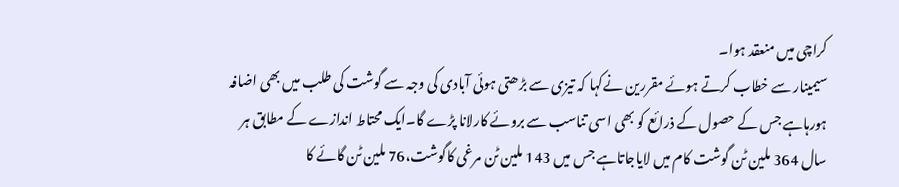کراچی میں منعقد ہوا۔
سیمینار سے خطاب کرتے ہوئے مقررین نےکہا کہ تیزی سے بڑھتی ہوئی آبادی کی وجہ سے گوشت کی طلب میں بھی اضافہ ہورہاہے جس کے حصول کے ذرائع کو بھی اسی تناسب سے بروئے کارلانا پڑے گا۔ایک محتاط اندازے کے مطابق ہر سال 364 ملین ٹن گوشت کام میں لایاجاتاہے جس میں 143 ملین ٹن مرغی کاگوشت،76 ملین ٹن گائے کا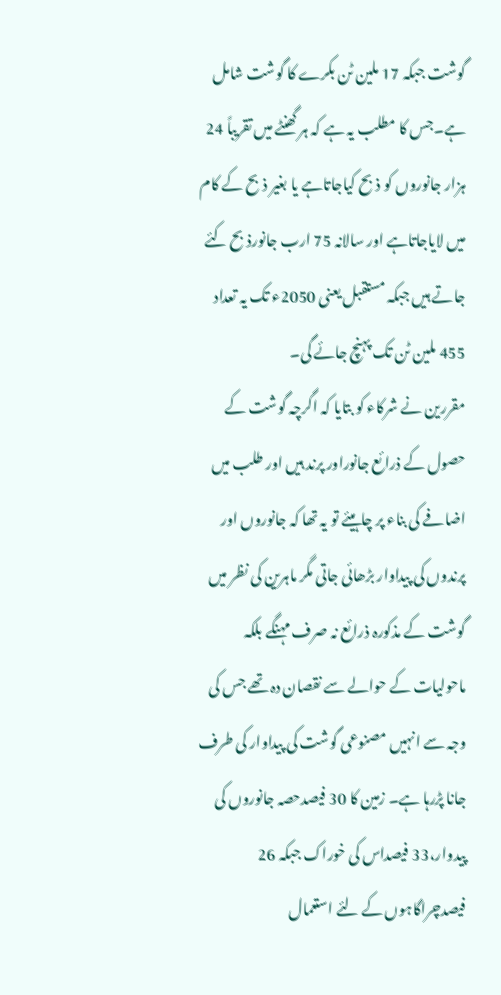گوشت جبکہ 17 ملین ٹن بکرے کا گوشت شامل ہے۔جس کا مطلب یہ ہے کہ ہر گھنٹے میں تقریباً 24 ہزار جانوروں کو ذبح کیاجاتاہے یا بغیر ذبح کے کام میں لایاجاتاہے اور سالانہ 75 ارب جانورذبح کئے جاتے ہیں جبکہ مستقبل یعنی 2050ء تک یہ تعداد 455 ملین ٹن تک پہنچ جائے گی۔
مقررین نے شرکاء کو بتایا کہ اگرچہ گوشت کے حصول کے ذرائع جانوراور پرند ہیں اور طلب میں اضافے کی بناء پر چاہیئے تو یہ تھا کہ جانوروں اور پرندوں کی پیداوار بڑھائی جاتی مگر ماہرین کی نظر میں گوشت کے مذکورہ ذرائع نہ صرف مہنگے بلکہ ماحولیات کے حوالے سے نقصان دہ تھے جس کی وجہ سے انہیں مصنوعی گوشت کی پیداوار کی طرف جانا پڑرہا ہے۔ زمین کا 30 فیصدحصہ جانوروں کی پیدوار،33 فیصداس کی خوراک جبکہ 26 فیصدچراگاہوں کے لئے استعمال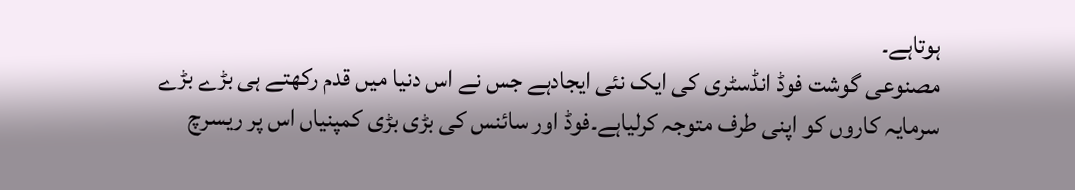ہوتاہے۔
مصنوعی گوشت فوڈ انڈسٹری کی ایک نئی ایجادہے جس نے اس دنیا میں قدم رکھتے ہی بڑے بڑے سرمایہ کاروں کو اپنی طرف متوجہ کرلیاہے۔فوڈ اور سائنس کی بڑی بڑی کمپنیاں اس پر ریسرچ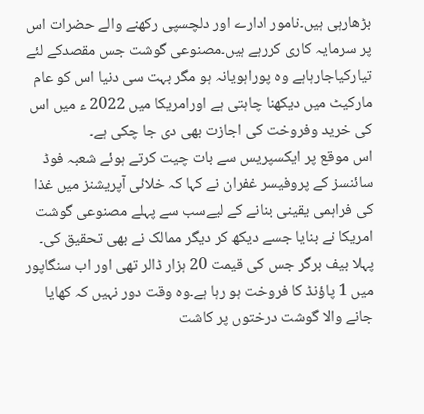بڑھارہی ہیں۔نامور ادارے اور دلچسپی رکھنے والے حضرات اس پر سرمایہ کاری کررہے ہیں۔مصنوعی گوشت جس مقصدکے لئے تیارکیاجارہاہے وہ پوراہویانہ ہو مگر بہت سی دنیا اس کو عام مارکیٹ میں دیکھنا چاہتی ہے اورامریکا میں 2022 ء میں اس کی خرید وفروخت کی اجازت بھی دی جا چکی ہے۔
اس موقع پر ایکسپریس سے بات چیت کرتے ہوئے شعبہ فوڈ سائنسز کے پروفیسر غفران نے کہا کہ خلائی آپریشنز میں غذا کی فراہمی یقینی بنانے کے لیےسب سے پہلے مصنوعی گوشت امریکا نے بنایا جسے دیکھ کر دیگر ممالک نے بھی تحقیق کی۔ پہلا بیف برگر جس کی قیمت 20 ہزار ڈالر تھی اور اب سنگاپور میں 1 پاؤنڈ کا فروخت ہو رہا ہے۔وہ وقت دور نہیں کہ کھایا جانے والا گوشت درختوں پر کاشت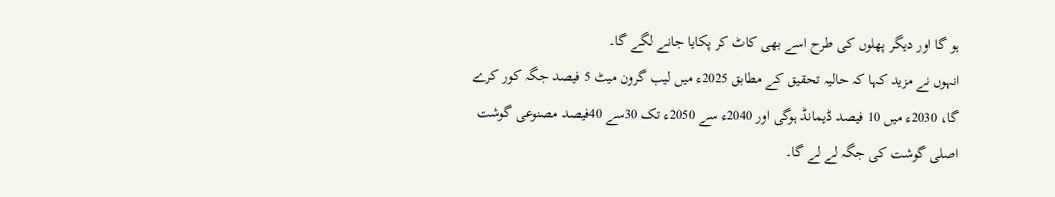ہو گا اور دیگر پھلوں کی طرح اسے بھی کاٹ کر پکایا جانے لگے گا۔
انہوں نے مزید کہا کہ حالیہ تحقیق کے مطابق 2025ء میں لیب گرون میٹ 5 فیصد جگہ کور کرے گا، 2030ء میں 10 فیصد ڈیمانڈ ہوگی اور 2040ء سے 2050ء تک 30سے 40فیصد مصنوعی گوشت اصلی گوشت کی جگہ لے لے گا۔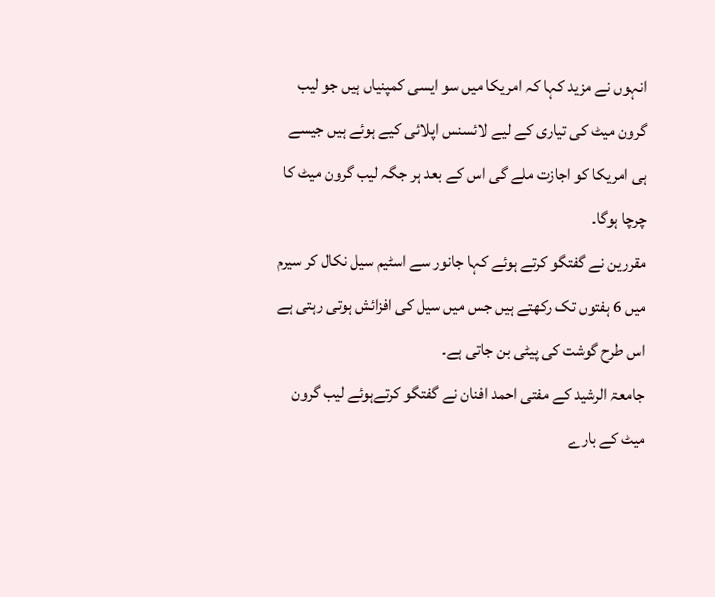انہوں نے مزید کہا کہ امریکا میں سو ایسی کمپنیاں ہیں جو لیب گرون میٹ کی تیاری کے لیے لائسنس اپلائی کیے ہوئے ہیں جیسے ہی امریکا کو اجازت ملے گی اس کے بعد ہر جگہ لیب گرون میٹ کا چرچا ہوگا۔
مقررین نے گفتگو کرتے ہوئے کہا جانور سے اسٹیم سیل نکال کر سیرم میں 6 ہفتوں تک رکھتے ہیں جس میں سیل کی افزائش ہوتی رہتی ہے اس طرح گوشت کی پیٹی بن جاتی ہے۔
جامعۃ الرشید کے مفتی احمد افنان نے گفتگو کرتےہوئے لیب گرون میٹ کے بارے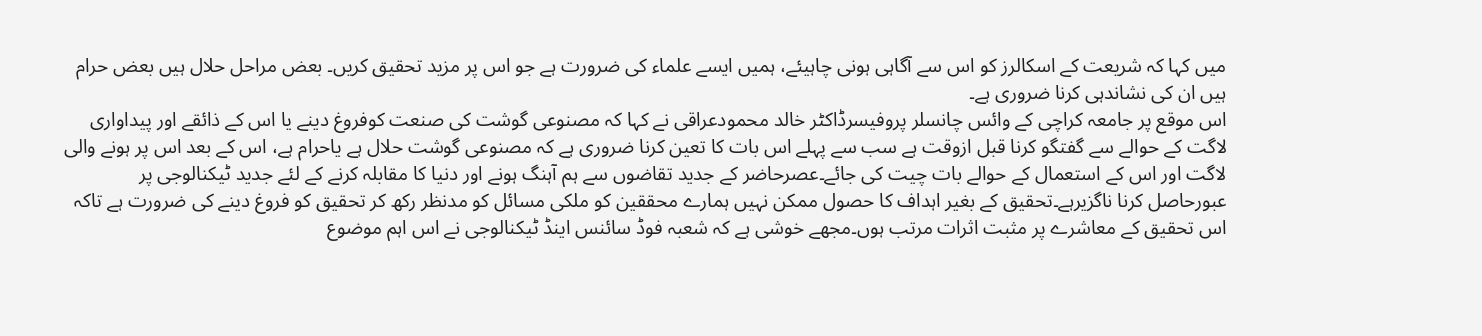میں کہا کہ شریعت کے اسکالرز کو اس سے آگاہی ہونی چاہیئے، ہمیں ایسے علماء کی ضرورت ہے جو اس پر مزید تحقیق کریں۔ بعض مراحل حلال ہیں بعض حرام ہیں ان کی نشاندہی کرنا ضروری ہے۔
اس موقع پر جامعہ کراچی کے وائس چانسلر پروفیسرڈاکٹر خالد محمودعراقی نے کہا کہ مصنوعی گوشت کی صنعت کوفروغ دینے یا اس کے ذائقے اور پیداواری لاگت کے حوالے سے گفتگو کرنا قبل ازوقت ہے سب سے پہلے اس بات کا تعین کرنا ضروری ہے کہ مصنوعی گوشت حلال ہے یاحرام ہے، اس کے بعد اس پر ہونے والی لاگت اور اس کے استعمال کے حوالے بات چیت کی جائے۔عصرحاضر کے جدید تقاضوں سے ہم آہنگ ہونے اور دنیا کا مقابلہ کرنے کے لئے جدید ٹیکنالوجی پر عبورحاصل کرنا ناگزیرہے۔تحقیق کے بغیر اہداف کا حصول ممکن نہیں ہمارے محققین کو ملکی مسائل کو مدنظر رکھ کر تحقیق کو فروغ دینے کی ضرورت ہے تاکہ اس تحقیق کے معاشرے پر مثبت اثرات مرتب ہوں۔مجھے خوشی ہے کہ شعبہ فوڈ سائنس اینڈ ٹیکنالوجی نے اس اہم موضوع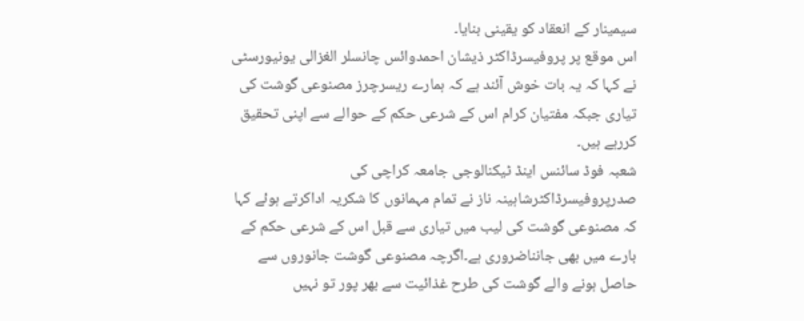سیمینار کے انعقاد کو یقینی بنایا۔
اس موقع پر پروفیسرڈاکٹر ذیشان احمدوائس چانسلر الغزالی یونیورسٹی نے کہا کہ یہ بات خوش آئند ہے کہ ہمارے ریسرچرز مصنوعی گوشت کی تیاری جبکہ مفتیان کرام اس کے شرعی حکم کے حوالے سے اپنی تحقیق کررہے ہیں۔
شعبہ فوڈ سائنس اینڈ ٹیکنالوجی جامعہ کراچی کی صدرپروفیسرڈاکٹرشاہینہ ناز نے تمام مہمانوں کا شکریہ اداکرتے ہوئے کہا کہ مصنوعی گوشت کی لیب میں تیاری سے قبل اس کے شرعی حکم کے بارے میں بھی جانناضروری ہے۔اگرچہ مصنوعی گوشت جانوروں سے حاصل ہونے والے گوشت کی طرح غذائیت سے بھر پور تو نہیں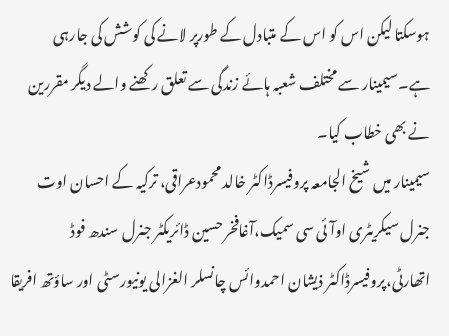ہوسکتا لیکن اس کو اس کے متبادل کے طورپر لانے کی کوشش کی جارہی ہے۔سیمینار سے مختلف شعبہ ہائے زندگی سے تعلق رکھنے والے دیگر مقررین نے بھی خطاب کیا۔
سیمینار میں شیخ الجامعہ پروفیسرڈاکٹر خالد محمودعراقی، ترکیہ کے احسان اوت جنرل سیکریٹری اوآئی سی سمیک،آغافخر حسین ڈائریکٹر جنرل سندھ فوڈ اتھارٹی،پروفیسرڈاکٹر ذیشان احمدوائس چانسلر الغزالی یونیورسٹی اور ساؤتھ افریقا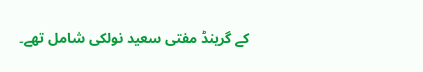کے گرینڈ مفتی سعید نولکی شامل تھے۔